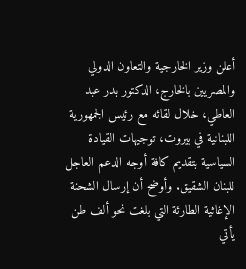أعلن وزير الخارجية والتعاون الدولي والمصريين بالخارج، الدكتور بدر عبد العاطي، خلال لقائه مع رئيس الجمهورية اللبنانية في بيروت، توجيهات القيادة السياسية بتقديم كافة أوجه الدعم العاجل للبنان الشقيق. وأوضح أن إرسال الشحنة الإغاثية الطارئة التي بلغت نحو ألف طن يأتي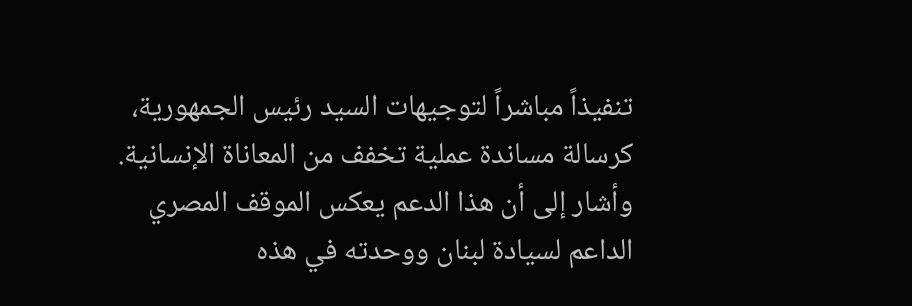تنفيذاً مباشراً لتوجيهات السيد رئيس الجمهورية، كرسالة مساندة عملية تخفف من المعاناة الإنسانية. وأشار إلى أن هذا الدعم يعكس الموقف المصري الداعم لسيادة لبنان ووحدته في هذه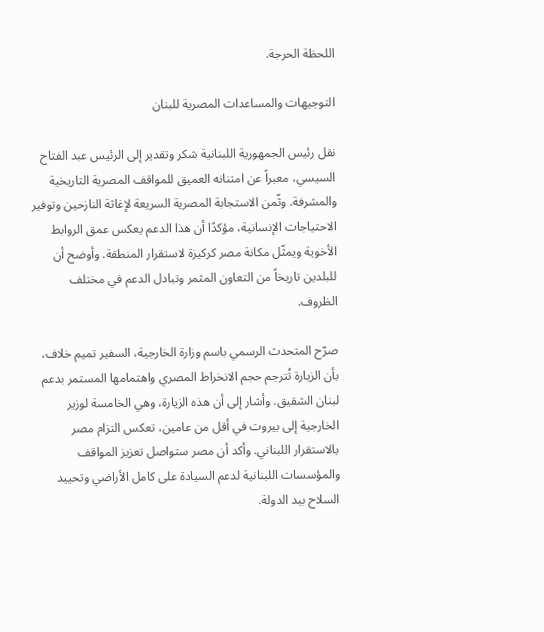اللحظة الحرجة.

التوجيهات والمساعدات المصرية للبنان

نقل رئيس الجمهورية اللبنانية شكر وتقدير إلى الرئيس عبد الفتاح السيسي، معبراً عن امتنانه العميق للمواقف المصرية التاريخية والمشرفة. وثّمن الاستجابة المصرية السريعة لإغاثة النازحين وتوفير الاحتياجات الإنسانية، مؤكدًا أن هذا الدعم يعكس عمق الروابط الأخوية ويمثّل مكانة مصر كركيزة لاستقرار المنطقة. وأوضح أن للبلدين تاريخاً من التعاون المثمر وتبادل الدعم في مختلف الظروف.

صرّح المتحدث الرسمي باسم وزارة الخارجية، السفير تميم خلاف، بأن الزيارة تُترجم حجم الانخراط المصري واهتمامها المستمر بدعم لبنان الشقيق. وأشار إلى أن هذه الزيارة، وهي الخامسة لوزير الخارجية إلى بيروت في أقل من عامين، تعكس التزام مصر بالاستقرار اللبناني. وأكد أن مصر ستواصل تعزيز المواقف والمؤسسات اللبنانية لدعم السيادة على كامل الأراضي وتحييد السلاح بيد الدولة.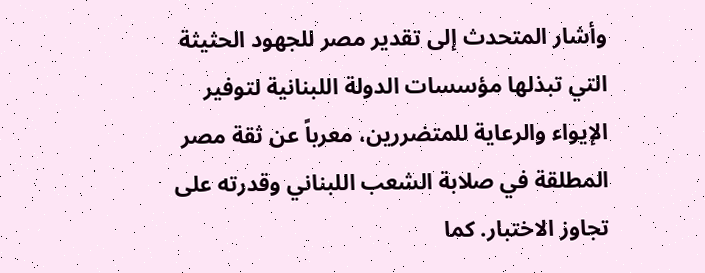وأشار المتحدث إلى تقدير مصر للجهود الحثيثة التي تبذلها مؤسسات الدولة اللبنانية لتوفير الإيواء والرعاية للمتضررين، معرباً عن ثقة مصر المطلقة في صلابة الشعب اللبناني وقدرته على تجاوز الاختبار. كما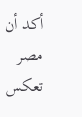أكد أن مصر تعكس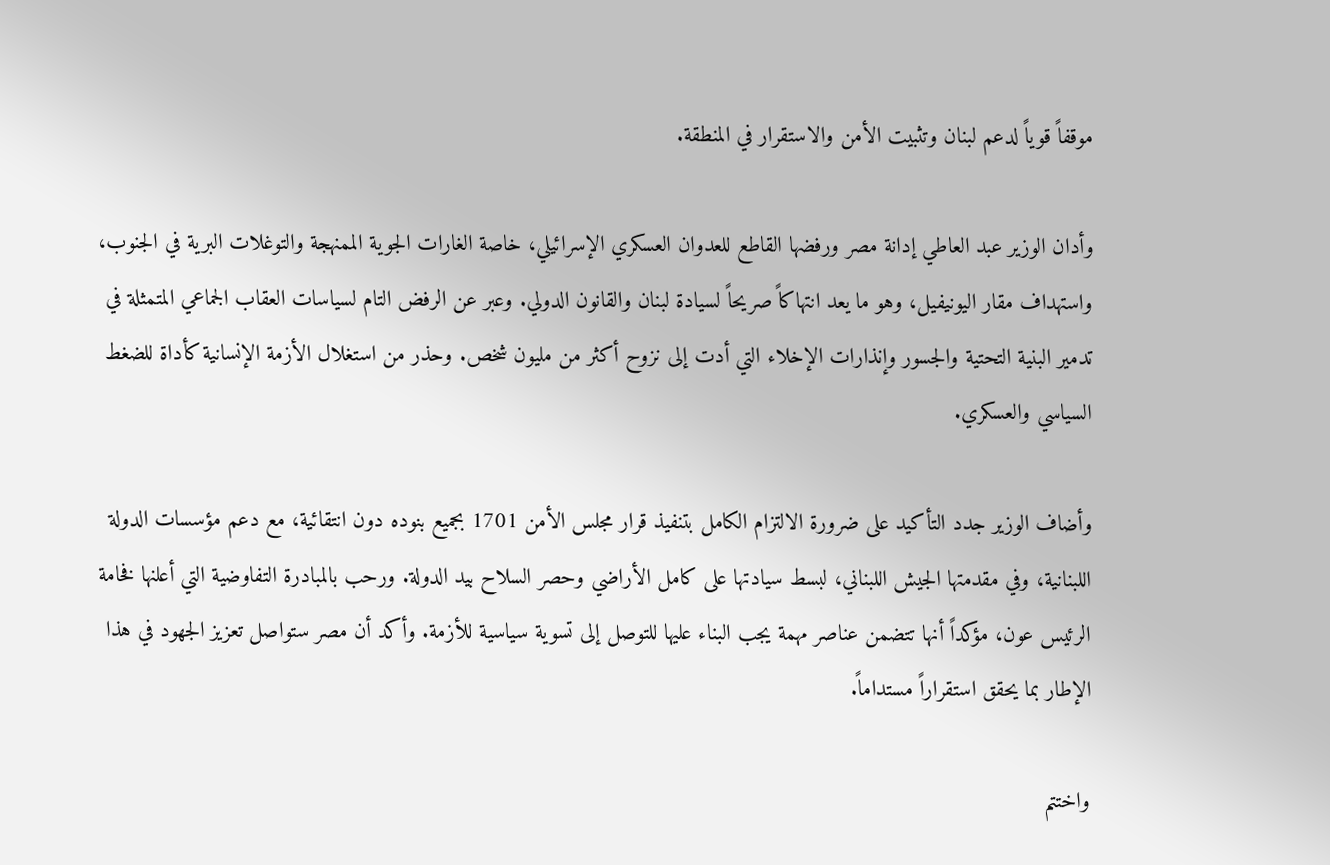موقفاً قوياً لدعم لبنان وتثبيت الأمن والاستقرار في المنطقة.

وأدان الوزير عبد العاطي إدانة مصر ورفضها القاطع للعدوان العسكري الإسرائيلي، خاصة الغارات الجوية الممنهجة والتوغلات البرية في الجنوب، واستهداف مقار اليونيفيل، وهو ما يعد انتهاكاً صريحاً لسيادة لبنان والقانون الدولي. وعبر عن الرفض التام لسياسات العقاب الجماعي المتمثلة في تدمير البنية التحتية والجسور وإنذارات الإخلاء التي أدت إلى نزوح أكثر من مليون شخص. وحذر من استغلال الأزمة الإنسانية كأداة للضغط السياسي والعسكري.

وأضاف الوزير جدد التأكيد على ضرورة الالتزام الكامل بتنفيذ قرار مجلس الأمن 1701 بجميع بنوده دون انتقائية، مع دعم مؤسسات الدولة اللبنانية، وفي مقدمتها الجيش اللبناني، لبسط سيادتها على كامل الأراضي وحصر السلاح بيد الدولة. ورحب بالمبادرة التفاوضية التي أعلنها فخامة الرئيس عون، مؤكداً أنها تتضمن عناصر مهمة يجب البناء عليها للتوصل إلى تسوية سياسية للأزمة. وأكد أن مصر ستواصل تعزيز الجهود في هذا الإطار بما يحقق استقراراً مستداماً.

واختتم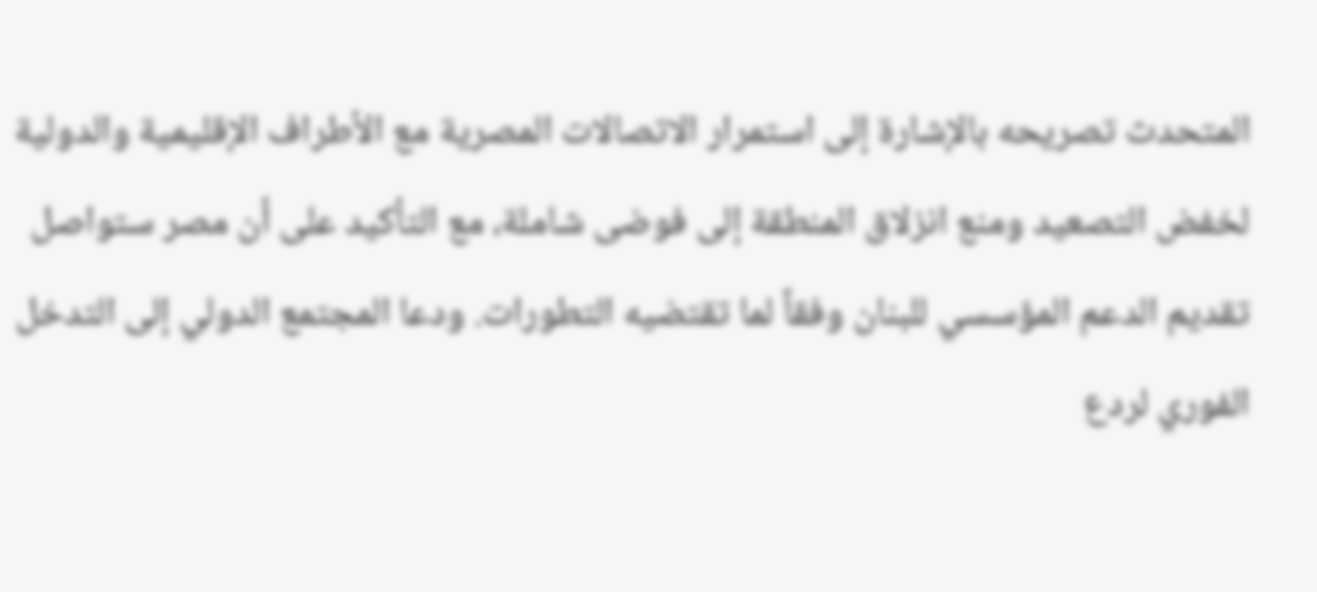المتحدث تصريحه بالإشارة إلى استمرار الاتصالات المصرية مع الأطراف الإقليمية والدولية لخفض التصعيد ومنع انزلاق المنطقة إلى فوضى شاملة، مع التأكيد على أن مصر ستواصل تقديم الدعم المؤسسي للبنان وفقاً لما تقتضيه التطورات. ودعا المجتمع الدولي إلى التدخل الفوري لردع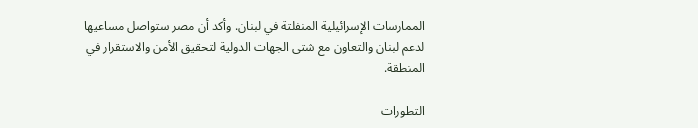الممارسات الإسرائيلية المنفلتة في لبنان. وأكد أن مصر ستواصل مساعيها لدعم لبنان والتعاون مع شتى الجهات الدولية لتحقيق الأمن والاستقرار في المنطقة.

التطورات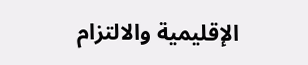الإقليمية والالتزام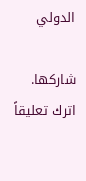الدولي

شاركها.
اترك تعليقاً